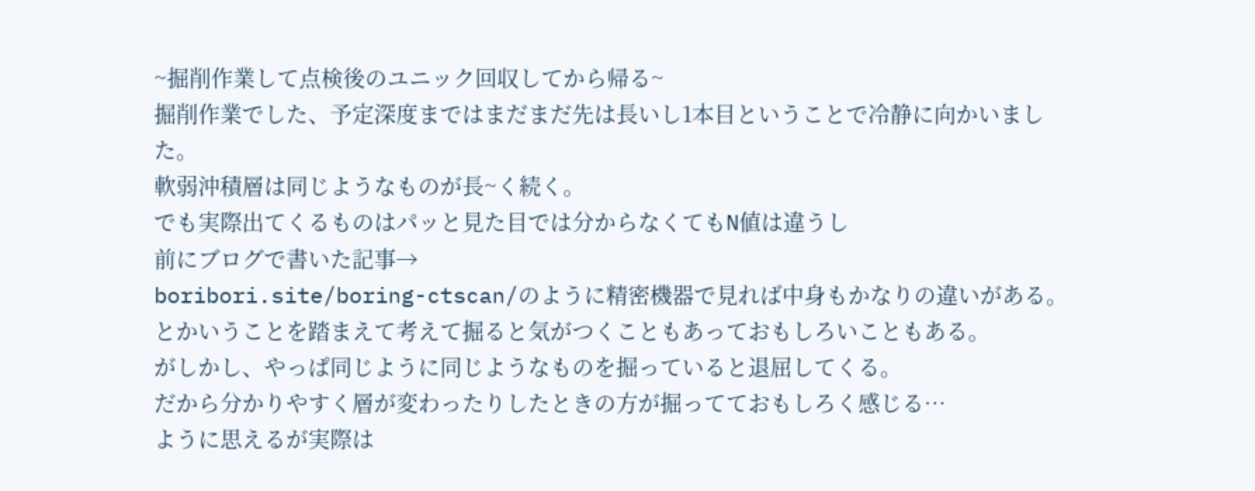~掘削作業して点検後のユニック回収してから帰る~
掘削作業でした、予定深度まではまだまだ先は長いし1本目ということで冷静に向かいました。
軟弱沖積層は同じようなものが長~く続く。
でも実際出てくるものはパッと見た目では分からなくてもN値は違うし
前にブログで書いた記事→
boribori.site/boring-ctscan/のように精密機器で見れば中身もかなりの違いがある。
とかいうことを踏まえて考えて掘ると気がつくこともあっておもしろいこともある。
がしかし、やっぱ同じように同じようなものを掘っていると退屈してくる。
だから分かりやすく層が変わったりしたときの方が掘ってておもしろく感じる…
ように思えるが実際は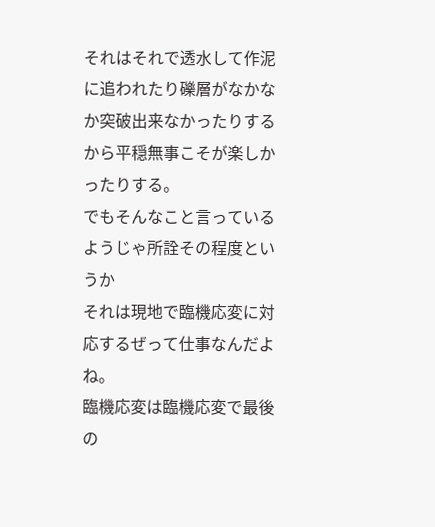それはそれで透水して作泥に追われたり礫層がなかなか突破出来なかったりするから平穏無事こそが楽しかったりする。
でもそんなこと言っているようじゃ所詮その程度というか
それは現地で臨機応変に対応するぜって仕事なんだよね。
臨機応変は臨機応変で最後の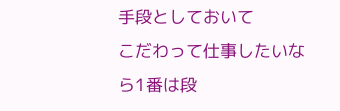手段としておいて
こだわって仕事したいなら1番は段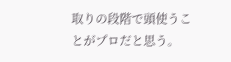取りの段階で頭使うことがプロだと思う。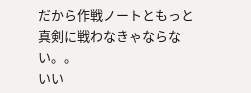だから作戦ノートともっと真剣に戦わなきゃならない。。
いい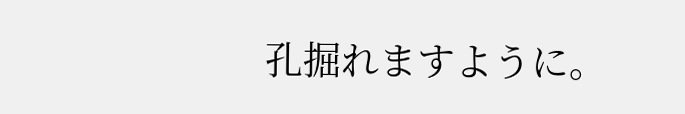孔掘れますように。